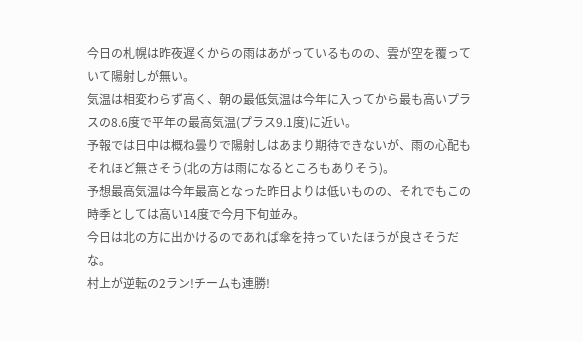今日の札幌は昨夜遅くからの雨はあがっているものの、雲が空を覆っていて陽射しが無い。
気温は相変わらず高く、朝の最低気温は今年に入ってから最も高いプラスの8.6度で平年の最高気温(プラス9.1度)に近い。
予報では日中は概ね曇りで陽射しはあまり期待できないが、雨の心配もそれほど無さそう(北の方は雨になるところもありそう)。
予想最高気温は今年最高となった昨日よりは低いものの、それでもこの時季としては高い14度で今月下旬並み。
今日は北の方に出かけるのであれば傘を持っていたほうが良さそうだな。
村上が逆転の2ラン!チームも連勝!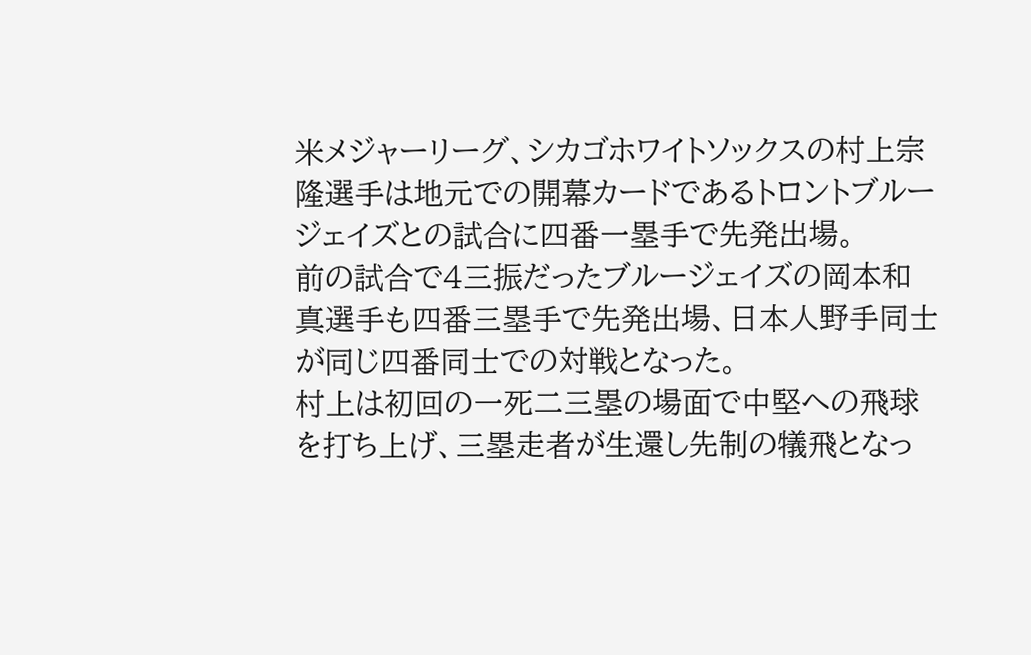米メジャーリーグ、シカゴホワイトソックスの村上宗隆選手は地元での開幕カードであるトロントブルージェイズとの試合に四番一塁手で先発出場。
前の試合で4三振だったブルージェイズの岡本和真選手も四番三塁手で先発出場、日本人野手同士が同じ四番同士での対戦となった。
村上は初回の一死二三塁の場面で中堅への飛球を打ち上げ、三塁走者が生還し先制の犠飛となっ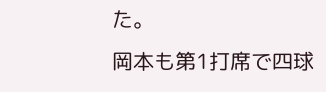た。
岡本も第1打席で四球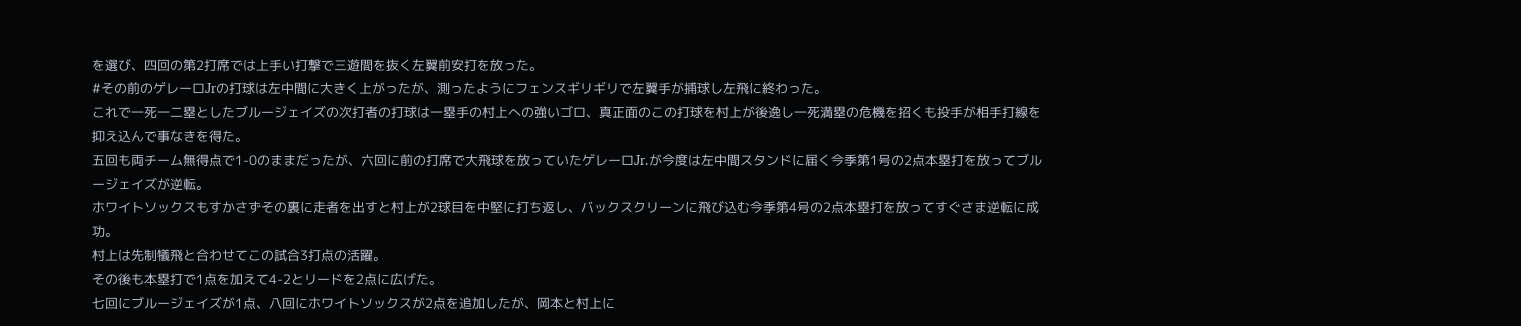を選び、四回の第2打席では上手い打撃で三遊間を抜く左翼前安打を放った。
#その前のゲレーロJrの打球は左中間に大きく上がったが、測ったようにフェンスギリギリで左翼手が捕球し左飛に終わった。
これで一死一二塁としたブルージェイズの次打者の打球は一塁手の村上への強いゴロ、真正面のこの打球を村上が後逸し一死満塁の危機を招くも投手が相手打線を抑え込んで事なきを得た。
五回も両チーム無得点で1-0のままだったが、六回に前の打席で大飛球を放っていたゲレーロJr.が今度は左中間スタンドに届く今季第1号の2点本塁打を放ってブルージェイズが逆転。
ホワイトソックスもすかさずその裏に走者を出すと村上が2球目を中堅に打ち返し、バックスクリーンに飛び込む今季第4号の2点本塁打を放ってすぐさま逆転に成功。
村上は先制犠飛と合わせてこの試合3打点の活躍。
その後も本塁打で1点を加えて4-2とリードを2点に広げた。
七回にブルージェイズが1点、八回にホワイトソックスが2点を追加したが、岡本と村上に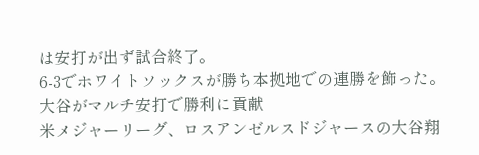は安打が出ず試合終了。
6-3でホワイトソックスが勝ち本拠地での連勝を飾った。
大谷がマルチ安打で勝利に貢献
米メジャーリーグ、ロスアンゼルスドジャースの大谷翔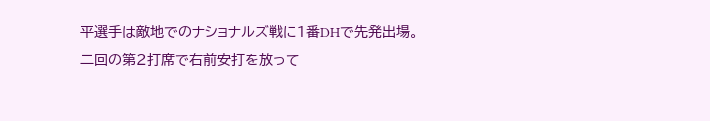平選手は敵地でのナショナルズ戦に1番DHで先発出場。
二回の第2打席で右前安打を放って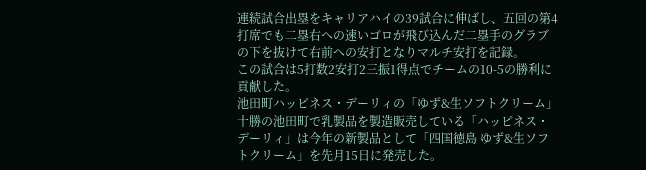連続試合出塁をキャリアハイの39試合に伸ばし、五回の第4打席でも二塁右への速いゴロが飛び込んだ二塁手のグラブの下を抜けて右前への安打となりマルチ安打を記録。
この試合は5打数2安打2三振1得点でチームの10-5の勝利に貢献した。
池田町ハッピネス・デーリィの「ゆず&生ソフトクリーム」
十勝の池田町で乳製品を製造販売している「ハッピネス・デーリィ」は今年の新製品として「四国徳島 ゆず&生ソフトクリーム」を先月15日に発売した。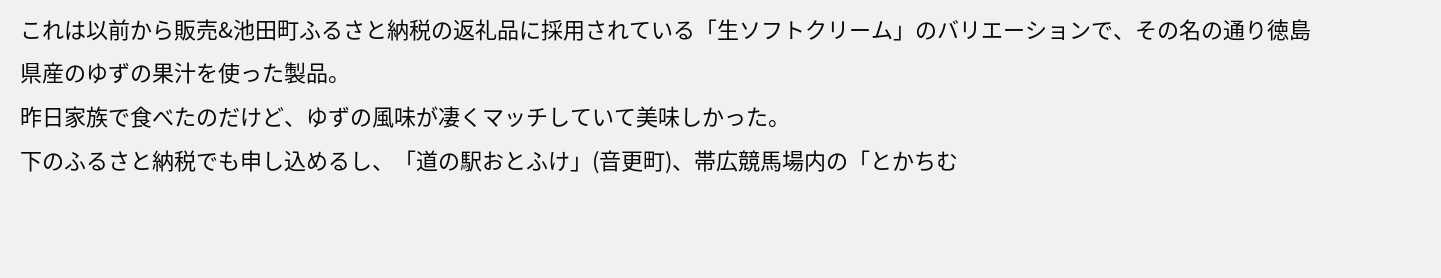これは以前から販売&池田町ふるさと納税の返礼品に採用されている「生ソフトクリーム」のバリエーションで、その名の通り徳島県産のゆずの果汁を使った製品。
昨日家族で食べたのだけど、ゆずの風味が凄くマッチしていて美味しかった。
下のふるさと納税でも申し込めるし、「道の駅おとふけ」(音更町)、帯広競馬場内の「とかちむ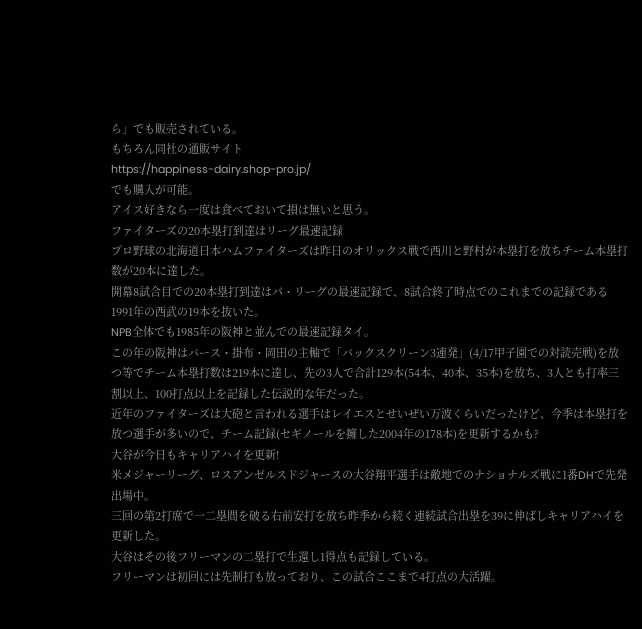ら」でも販売されている。
もちろん同社の通販サイト
https://happiness-dairy.shop-pro.jp/
でも購入が可能。
アイス好きなら一度は食べておいて損は無いと思う。
ファイターズの20本塁打到達はリーグ最速記録
プロ野球の北海道日本ハムファイターズは昨日のオリックス戦で西川と野村が本塁打を放ちチーム本塁打数が20本に達した。
開幕8試合目での20本塁打到達はパ・リーグの最速記録で、8試合終了時点でのこれまでの記録である1991年の西武の19本を抜いた。
NPB全体でも1985年の阪神と並んでの最速記録タイ。
この年の阪神はバース・掛布・岡田の主軸で「バックスクリーン3連発」(4/17甲子園での対読売戦)を放つ等でチーム本塁打数は219本に達し、先の3人で合計129本(54本、40本、35本)を放ち、3人とも打率三割以上、100打点以上を記録した伝説的な年だった。
近年のファイターズは大砲と言われる選手はレイエスとせいぜい万波くらいだったけど、今季は本塁打を放つ選手が多いので、チーム記録(セギノールを擁した2004年の178本)を更新するかも?
大谷が今日もキャリアハイを更新!
米メジャーリーグ、ロスアンゼルスドジャースの大谷翔平選手は敵地でのナショナルズ戦に1番DHで先発出場中。
三回の第2打席で一二塁間を破る右前安打を放ち昨季から続く連続試合出塁を39に伸ばしキャリアハイを更新した。
大谷はその後フリーマンの二塁打で生還し1得点も記録している。
フリーマンは初回には先制打も放っており、この試合ここまで4打点の大活躍。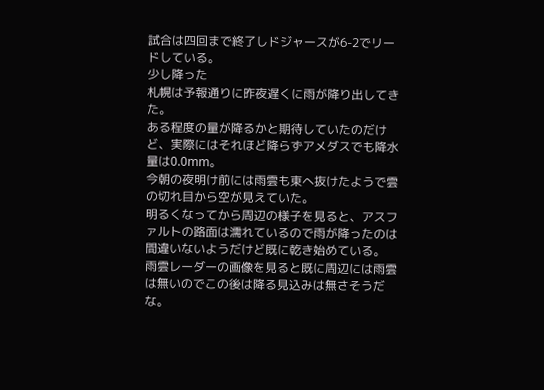試合は四回まで終了しドジャースが6-2でリードしている。
少し降った
札幌は予報通りに昨夜遅くに雨が降り出してきた。
ある程度の量が降るかと期待していたのだけど、実際にはそれほど降らずアメダスでも降水量は0.0mm。
今朝の夜明け前には雨雲も東へ抜けたようで雲の切れ目から空が見えていた。
明るくなってから周辺の様子を見ると、アスファルトの路面は濡れているので雨が降ったのは間違いないようだけど既に乾き始めている。
雨雲レーダーの画像を見ると既に周辺には雨雲は無いのでこの後は降る見込みは無さそうだな。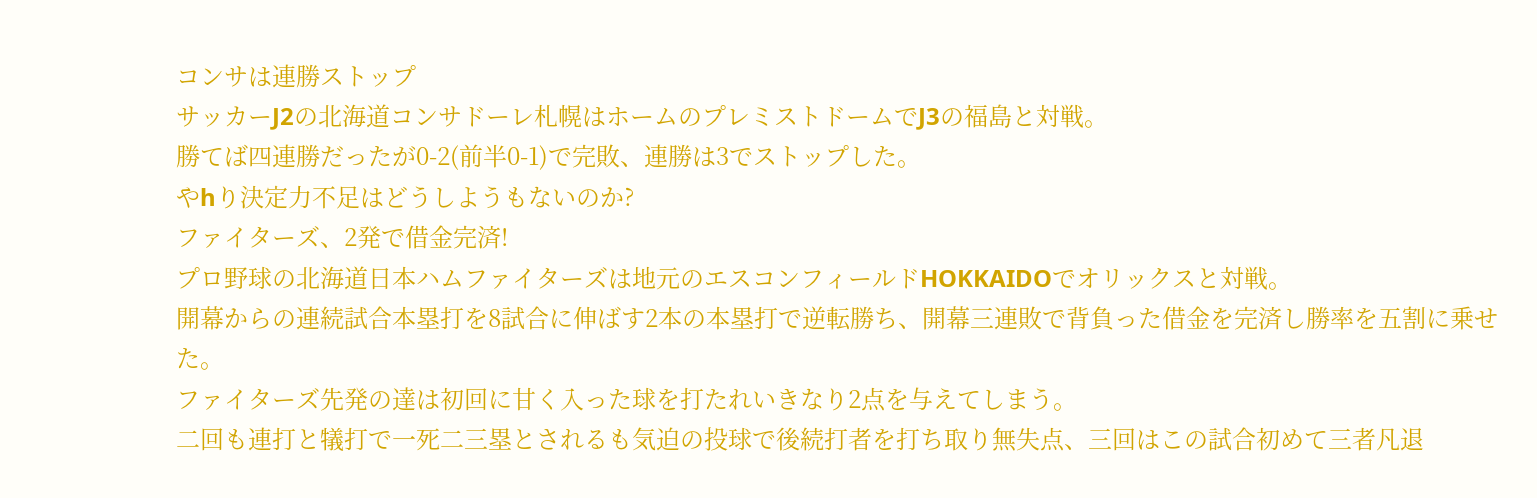コンサは連勝ストップ
サッカーJ2の北海道コンサドーレ札幌はホームのプレミストドームでJ3の福島と対戦。
勝てば四連勝だったが0-2(前半0-1)で完敗、連勝は3でストップした。
やhり決定力不足はどうしようもないのか?
ファイターズ、2発で借金完済!
プロ野球の北海道日本ハムファイターズは地元のエスコンフィールドHOKKAIDOでオリックスと対戦。
開幕からの連続試合本塁打を8試合に伸ばす2本の本塁打で逆転勝ち、開幕三連敗で背負った借金を完済し勝率を五割に乗せた。
ファイターズ先発の達は初回に甘く入った球を打たれいきなり2点を与えてしまう。
二回も連打と犠打で一死二三塁とされるも気迫の投球で後続打者を打ち取り無失点、三回はこの試合初めて三者凡退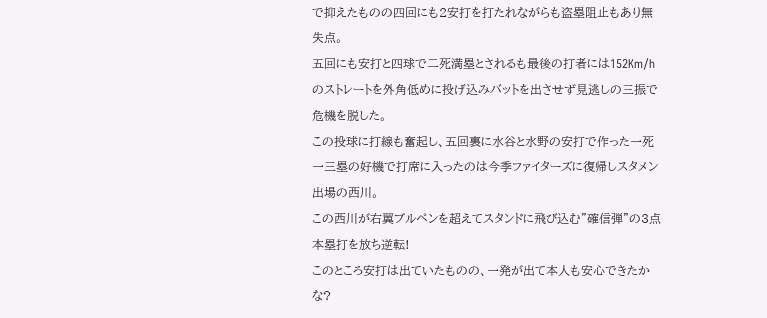で抑えたものの四回にも2安打を打たれながらも盗塁阻止もあり無失点。
五回にも安打と四球で二死満塁とされるも最後の打者には152Km/hのストレートを外角低めに投げ込みバットを出させず見逃しの三振で危機を脱した。
この投球に打線も奮起し、五回裏に水谷と水野の安打で作った一死一三塁の好機で打席に入ったのは今季ファイターズに復帰しスタメン出場の西川。
この西川が右翼ブルペンを超えてスタンドに飛び込む”確信弾”の3点本塁打を放ち逆転!
このところ安打は出ていたものの、一発が出て本人も安心できたかな?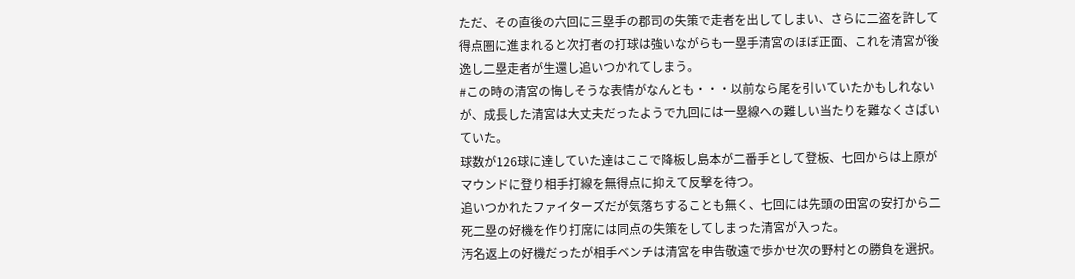ただ、その直後の六回に三塁手の郡司の失策で走者を出してしまい、さらに二盗を許して得点圏に進まれると次打者の打球は強いながらも一塁手清宮のほぼ正面、これを清宮が後逸し二塁走者が生還し追いつかれてしまう。
#この時の清宮の悔しそうな表情がなんとも・・・以前なら尾を引いていたかもしれないが、成長した清宮は大丈夫だったようで九回には一塁線への難しい当たりを難なくさばいていた。
球数が126球に達していた達はここで降板し島本が二番手として登板、七回からは上原がマウンドに登り相手打線を無得点に抑えて反撃を待つ。
追いつかれたファイターズだが気落ちすることも無く、七回には先頭の田宮の安打から二死二塁の好機を作り打席には同点の失策をしてしまった清宮が入った。
汚名返上の好機だったが相手ベンチは清宮を申告敬遠で歩かせ次の野村との勝負を選択。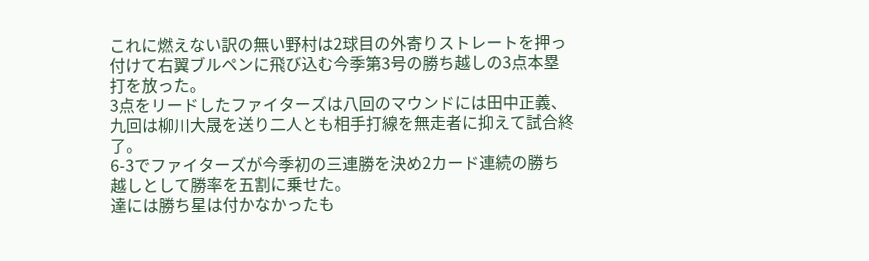これに燃えない訳の無い野村は2球目の外寄りストレートを押っ付けて右翼ブルペンに飛び込む今季第3号の勝ち越しの3点本塁打を放った。
3点をリードしたファイターズは八回のマウンドには田中正義、九回は柳川大晟を送り二人とも相手打線を無走者に抑えて試合終了。
6-3でファイターズが今季初の三連勝を決め2カード連続の勝ち越しとして勝率を五割に乗せた。
達には勝ち星は付かなかったも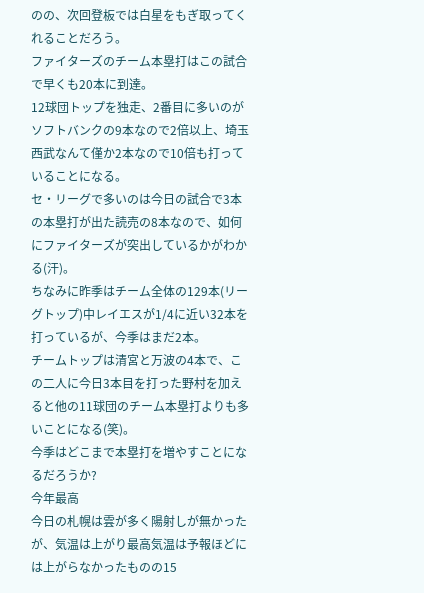のの、次回登板では白星をもぎ取ってくれることだろう。
ファイターズのチーム本塁打はこの試合で早くも20本に到達。
12球団トップを独走、2番目に多いのがソフトバンクの9本なので2倍以上、埼玉西武なんて僅か2本なので10倍も打っていることになる。
セ・リーグで多いのは今日の試合で3本の本塁打が出た読売の8本なので、如何にファイターズが突出しているかがわかる(汗)。
ちなみに昨季はチーム全体の129本(リーグトップ)中レイエスが1/4に近い32本を打っているが、今季はまだ2本。
チームトップは清宮と万波の4本で、この二人に今日3本目を打った野村を加えると他の11球団のチーム本塁打よりも多いことになる(笑)。
今季はどこまで本塁打を増やすことになるだろうか?
今年最高
今日の札幌は雲が多く陽射しが無かったが、気温は上がり最高気温は予報ほどには上がらなかったものの15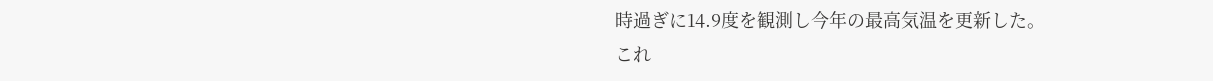時過ぎに14.9度を観測し今年の最高気温を更新した。
これ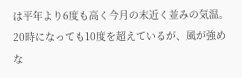は平年より6度も高く今月の末近く並みの気温。
20時になっても10度を超えているが、風が強めな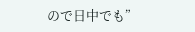ので日中でも”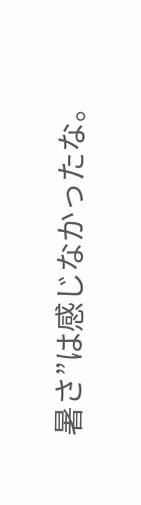暑さ”は感じなかったな。